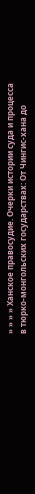» » » » Ханское правосудие. Очерки истории суда и процесса в тюрко-монгольских государствах: От Чингис-хана до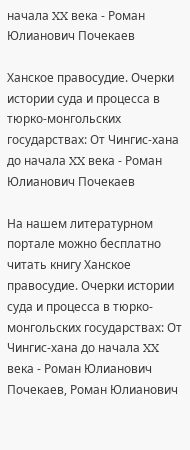начала XX века - Роман Юлианович Почекаев

Ханское правосудие. Очерки истории суда и процесса в тюрко-монгольских государствах: От Чингис-хана до начала XX века - Роман Юлианович Почекаев

На нашем литературном портале можно бесплатно читать книгу Ханское правосудие. Очерки истории суда и процесса в тюрко-монгольских государствах: От Чингис-хана до начала XX века - Роман Юлианович Почекаев, Роман Юлианович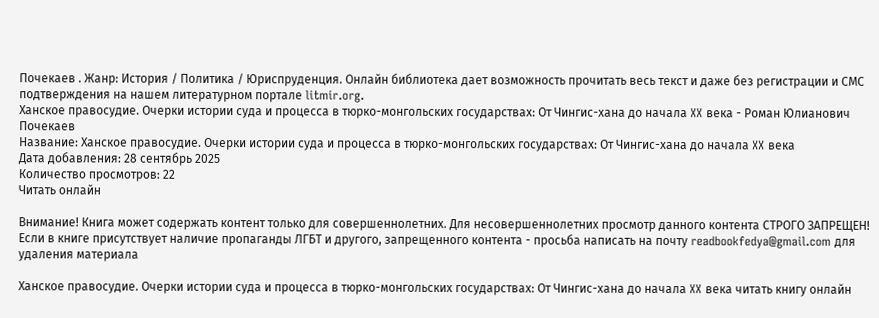Почекаев . Жанр: История / Политика / Юриспруденция. Онлайн библиотека дает возможность прочитать весь текст и даже без регистрации и СМС подтверждения на нашем литературном портале litmir.org.
Ханское правосудие. Очерки истории суда и процесса в тюрко-монгольских государствах: От Чингис-хана до начала XX века - Роман Юлианович Почекаев
Название: Ханское правосудие. Очерки истории суда и процесса в тюрко-монгольских государствах: От Чингис-хана до начала XX века
Дата добавления: 28 сентябрь 2025
Количество просмотров: 22
Читать онлайн

Внимание! Книга может содержать контент только для совершеннолетних. Для несовершеннолетних просмотр данного контента СТРОГО ЗАПРЕЩЕН! Если в книге присутствует наличие пропаганды ЛГБТ и другого, запрещенного контента - просьба написать на почту readbookfedya@gmail.com для удаления материала

Ханское правосудие. Очерки истории суда и процесса в тюрко-монгольских государствах: От Чингис-хана до начала XX века читать книгу онлайн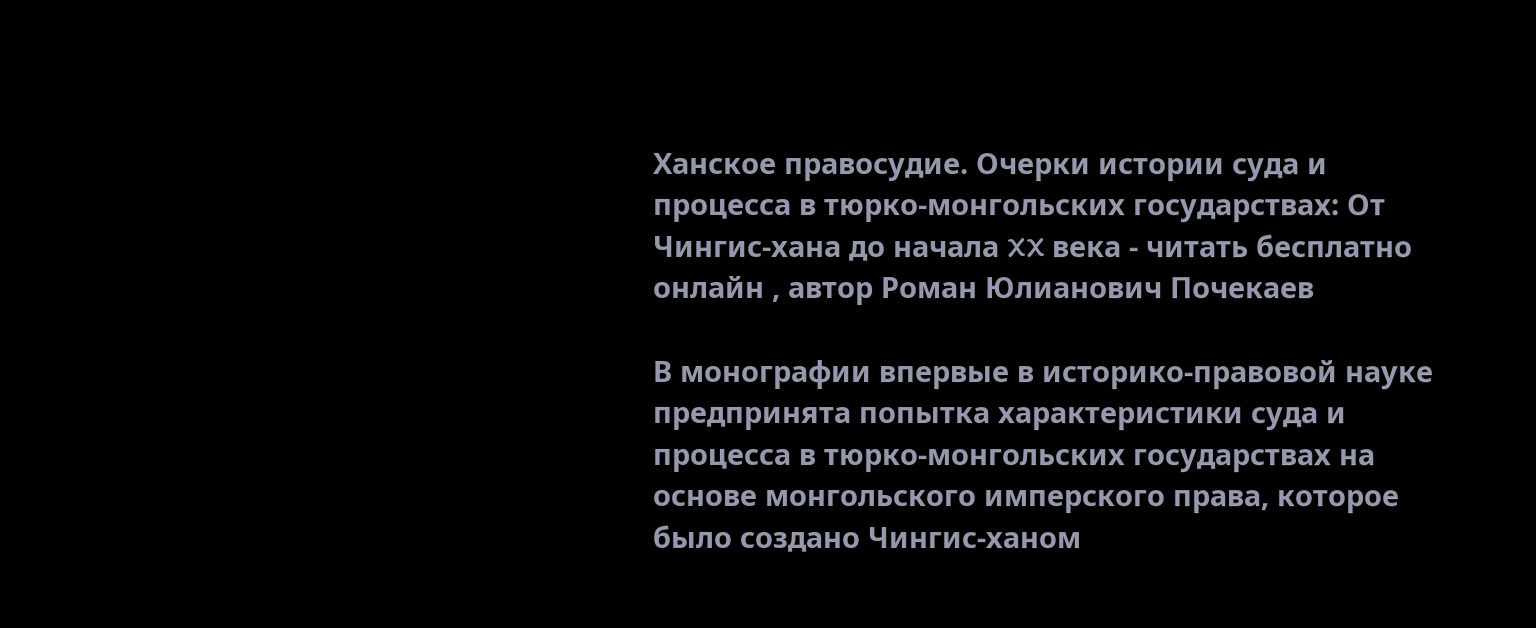Ханское правосудие. Очерки истории суда и процесса в тюрко-монгольских государствах: От Чингис-хана до начала XX века - читать бесплатно онлайн , автор Роман Юлианович Почекаев

В монографии впервые в историко-правовой науке предпринята попытка характеристики суда и процесса в тюрко-монгольских государствах на основе монгольского имперского права, которое было создано Чингис-ханом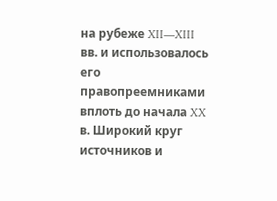на рубеже XII—XIII вв. и использовалось его правопреемниками вплоть до начала XX в. Широкий круг источников и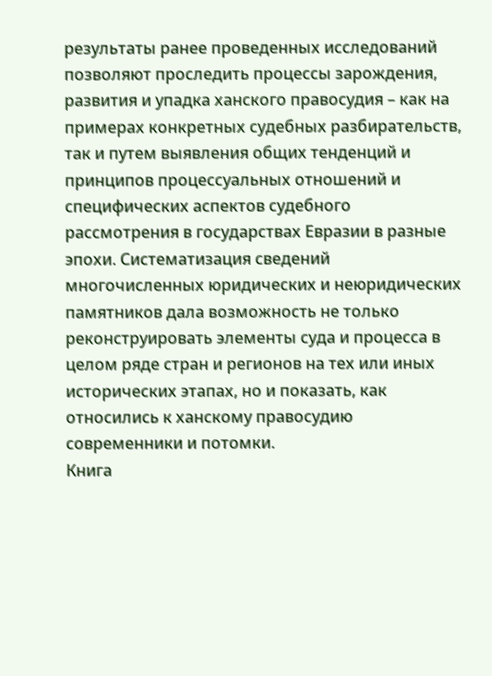результаты ранее проведенных исследований позволяют проследить процессы зарождения, развития и упадка ханского правосудия – как на примерах конкретных судебных разбирательств, так и путем выявления общих тенденций и принципов процессуальных отношений и специфических аспектов судебного рассмотрения в государствах Евразии в разные эпохи. Систематизация сведений многочисленных юридических и неюридических памятников дала возможность не только реконструировать элементы суда и процесса в целом ряде стран и регионов на тех или иных исторических этапах, но и показать, как относились к ханскому правосудию современники и потомки.
Книга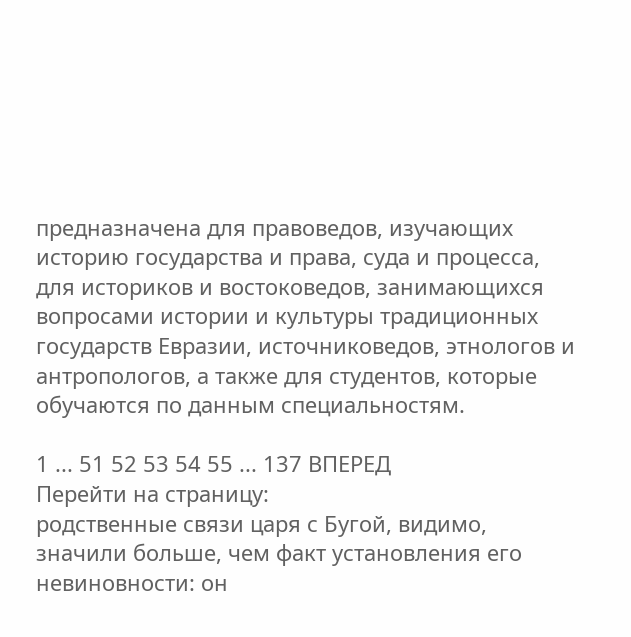предназначена для правоведов, изучающих историю государства и права, суда и процесса, для историков и востоковедов, занимающихся вопросами истории и культуры традиционных государств Евразии, источниковедов, этнологов и антропологов, а также для студентов, которые обучаются по данным специальностям.

1 ... 51 52 53 54 55 ... 137 ВПЕРЕД
Перейти на страницу:
родственные связи царя с Бугой, видимо, значили больше, чем факт установления его невиновности: он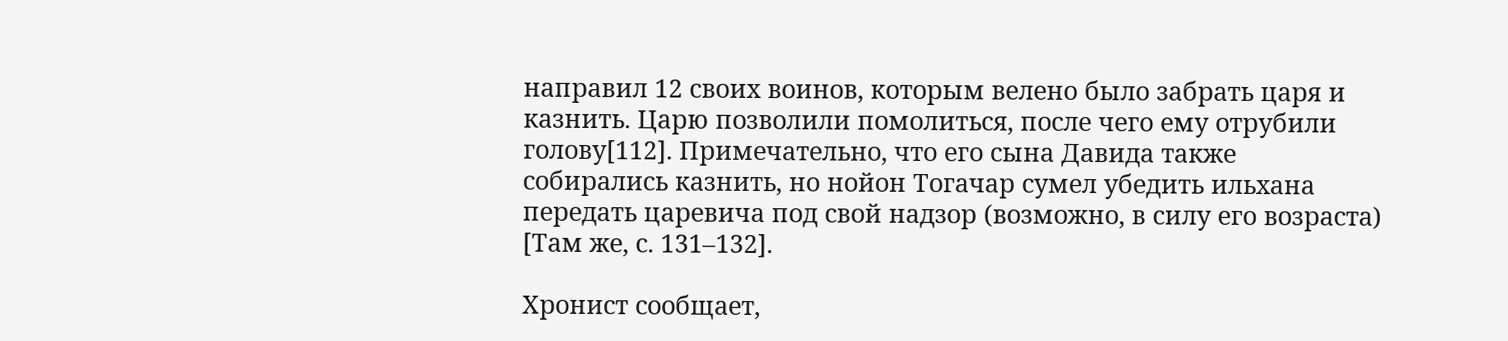направил 12 своих воинов, которым велено было забрать царя и казнить. Царю позволили помолиться, после чего ему отрубили голову[112]. Примечательно, что его сына Давида также собирались казнить, но нойон Тогачар сумел убедить ильхана передать царевича под свой надзор (возможно, в силу его возраста) [Там же, с. 131–132].

Хронист сообщает,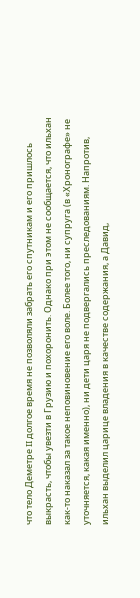что тело Деметре II долгое время не позволяли забрать его спутникам и его пришлось выкрасть, чтобы увезти в Грузию и похоронить. Однако при этом не сообщается, что ильхан как-то наказал за такое неповиновение его воле. Более того, ни супруга (в «Хронографе» не уточняется, какая именно), ни дети царя не подвергались преследованиям. Напротив, ильхан выделил царице владения в качестве содержания, а Давид,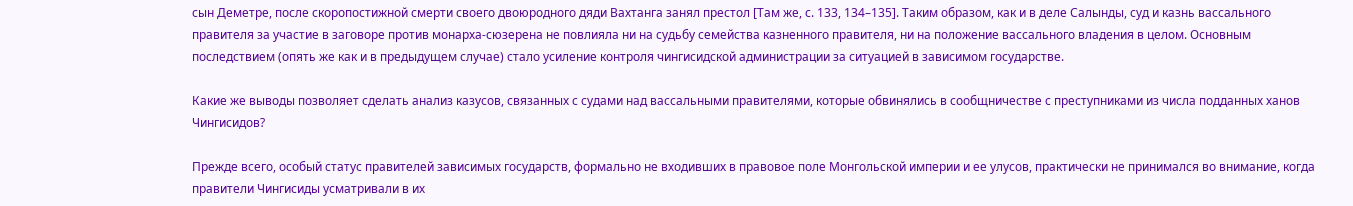сын Деметре, после скоропостижной смерти своего двоюродного дяди Вахтанга занял престол [Там же, с. 133, 134–135]. Таким образом, как и в деле Салынды, суд и казнь вассального правителя за участие в заговоре против монарха-сюзерена не повлияла ни на судьбу семейства казненного правителя, ни на положение вассального владения в целом. Основным последствием (опять же как и в предыдущем случае) стало усиление контроля чингисидской администрации за ситуацией в зависимом государстве.

Какие же выводы позволяет сделать анализ казусов, связанных с судами над вассальными правителями, которые обвинялись в сообщничестве с преступниками из числа подданных ханов Чингисидов?

Прежде всего, особый статус правителей зависимых государств, формально не входивших в правовое поле Монгольской империи и ее улусов, практически не принимался во внимание, когда правители Чингисиды усматривали в их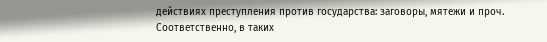действиях преступления против государства: заговоры, мятежи и проч. Соответственно, в таких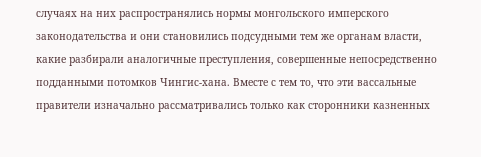случаях на них распространялись нормы монгольского имперского законодательства и они становились подсудными тем же органам власти, какие разбирали аналогичные преступления, совершенные непосредственно подданными потомков Чингис-хана. Вместе с тем то, что эти вассальные правители изначально рассматривались только как сторонники казненных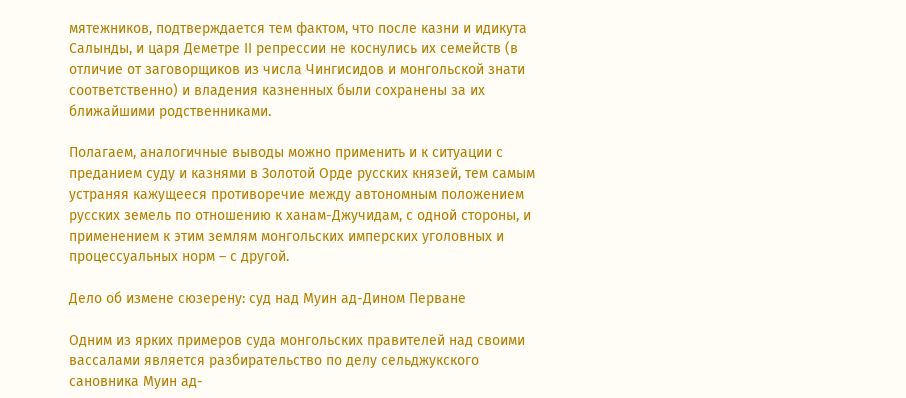мятежников, подтверждается тем фактом, что после казни и идикута Салынды, и царя Деметре II репрессии не коснулись их семейств (в отличие от заговорщиков из числа Чингисидов и монгольской знати соответственно) и владения казненных были сохранены за их ближайшими родственниками.

Полагаем, аналогичные выводы можно применить и к ситуации с преданием суду и казнями в Золотой Орде русских князей, тем самым устраняя кажущееся противоречие между автономным положением русских земель по отношению к ханам-Джучидам, с одной стороны, и применением к этим землям монгольских имперских уголовных и процессуальных норм – с другой.

Дело об измене сюзерену: суд над Муин ад-Дином Перване

Одним из ярких примеров суда монгольских правителей над своими вассалами является разбирательство по делу сельджукского сановника Муин ад-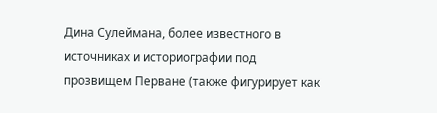Дина Сулеймана, более известного в источниках и историографии под прозвищем Перване (также фигурирует как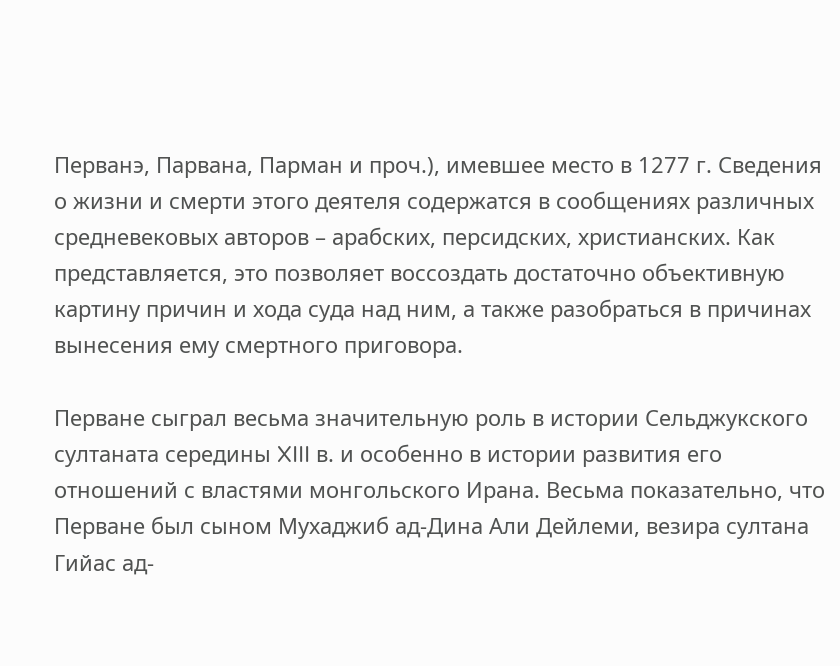Перванэ, Парвана, Парман и проч.), имевшее место в 1277 г. Сведения о жизни и смерти этого деятеля содержатся в сообщениях различных средневековых авторов – арабских, персидских, христианских. Как представляется, это позволяет воссоздать достаточно объективную картину причин и хода суда над ним, а также разобраться в причинах вынесения ему смертного приговора.

Перване сыграл весьма значительную роль в истории Сельджукского султаната середины XIII в. и особенно в истории развития его отношений с властями монгольского Ирана. Весьма показательно, что Перване был сыном Мухаджиб ад-Дина Али Дейлеми, везира султана Гийас ад-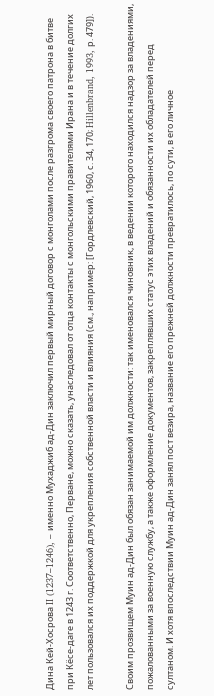Дина Кей-Хосрова II (1237–1246), – именно Мухаджиб ад-Дин заключил первый мирный договор с монголами после разгрома своего патрона в битве при Кёсе-даге в 1243 г. Соответственно, Перване, можно сказать, унаследовал от отца контакты с монгольскими правителями Ирана и в течение долгих лет пользовался их поддержкой для укрепления собственной власти и влияния (см., например: [Гордлевский, 1960, с. 34, 170; Hillenbrand, 1993, р. 479]).

Своим прозвищем Муин ад-Дин был обязан занимаемой им должности: так именовался чиновник, в ведении которого находился надзор за владениями, пожалованными за военную службу, а также оформление документов, закреплявших статус этих владений и обязанности их обладателей перед султаном. И хотя впоследствии Муин ад-Дин занял пост везира, название его прежней должности превратилось, по сути, в его личное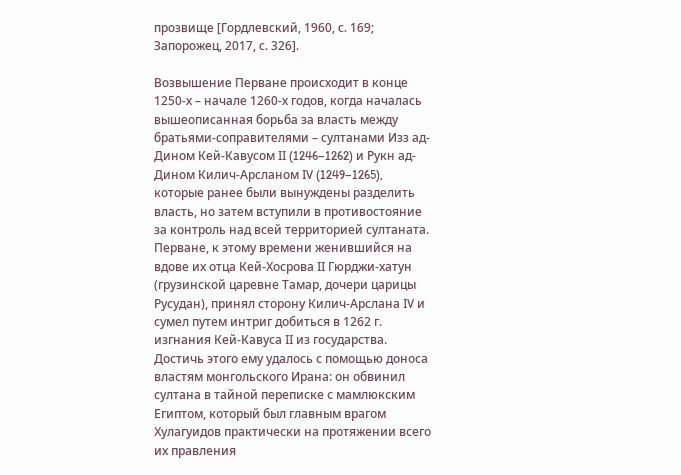прозвище [Гордлевский, 1960, с. 169; Запорожец, 2017, с. 326].

Возвышение Перване происходит в конце 1250-х – начале 1260-х годов, когда началась вышеописанная борьба за власть между братьями-соправителями – султанами Изз ад-Дином Кей-Кавусом II (1246–1262) и Рукн ад-Дином Килич-Арсланом IV (1249–1265), которые ранее были вынуждены разделить власть, но затем вступили в противостояние за контроль над всей территорией султаната. Перване, к этому времени женившийся на вдове их отца Кей-Хосрова II Гюрджи-хатун (грузинской царевне Тамар, дочери царицы Русудан), принял сторону Килич-Арслана IV и сумел путем интриг добиться в 1262 г. изгнания Кей-Кавуса II из государства. Достичь этого ему удалось с помощью доноса властям монгольского Ирана: он обвинил султана в тайной переписке с мамлюкским Египтом, который был главным врагом Хулагуидов практически на протяжении всего их правления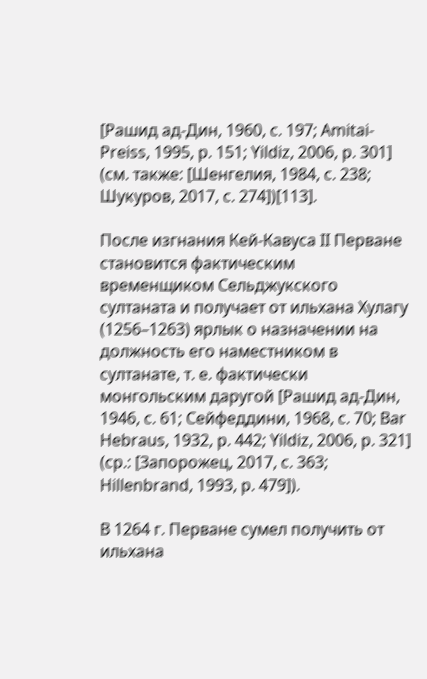[Рашид ад-Дин, 1960, с. 197; Amitai-Preiss, 1995, р. 151; Yildiz, 2006, р. 301] (см. также: [Шенгелия, 1984, с. 238; Шукуров, 2017, с. 274])[113].

После изгнания Кей-Кавуса II Перване становится фактическим временщиком Сельджукского султаната и получает от ильхана Хулагу (1256–1263) ярлык о назначении на должность его наместником в султанате, т. е. фактически монгольским даругой [Рашид ад-Дин, 1946, с. 61; Сейфеддини, 1968, с. 70; Bar Hebraus, 1932, р. 442; Yildiz, 2006, р. 321] (ср.: [Запорожец, 2017, с. 363; Hillenbrand, 1993, р. 479]).

В 1264 г. Перване сумел получить от ильхана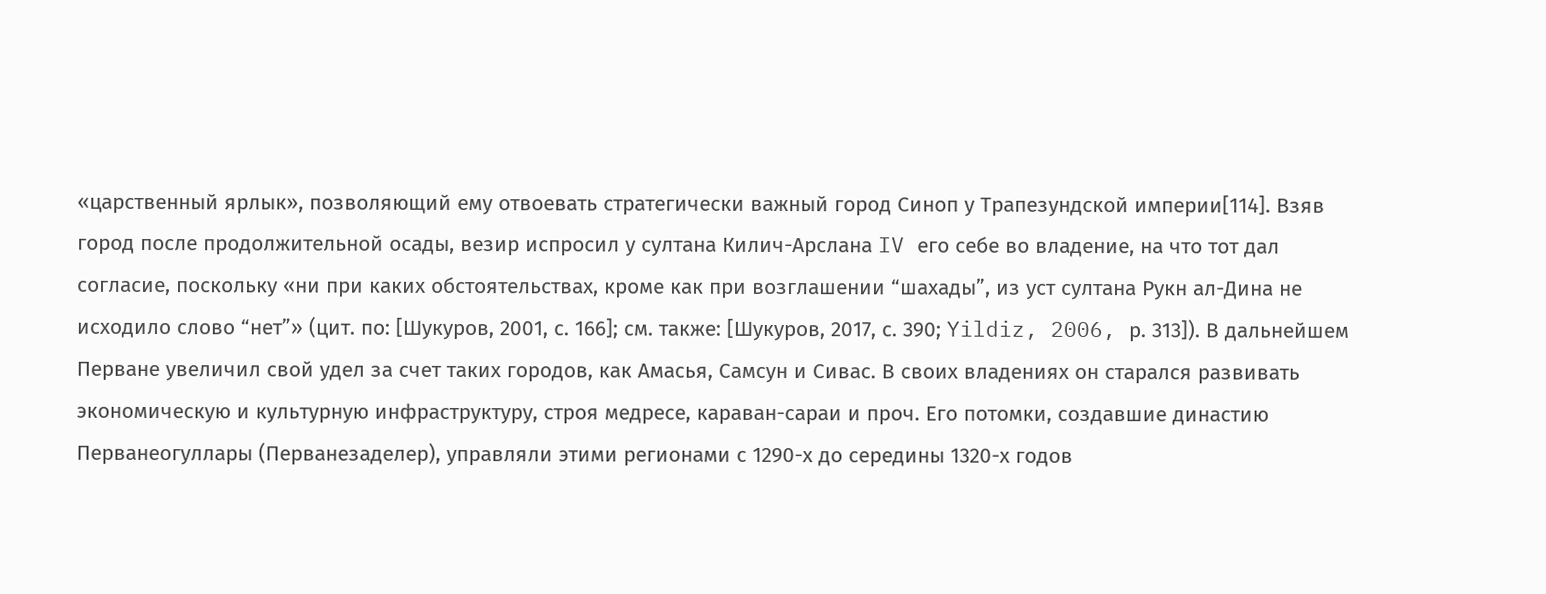«царственный ярлык», позволяющий ему отвоевать стратегически важный город Синоп у Трапезундской империи[114]. Взяв город после продолжительной осады, везир испросил у султана Килич-Арслана IV его себе во владение, на что тот дал согласие, поскольку «ни при каких обстоятельствах, кроме как при возглашении “шахады”, из уст султана Рукн ал-Дина не исходило слово “нет”» (цит. по: [Шукуров, 2001, с. 166]; см. также: [Шукуров, 2017, с. 390; Yildiz, 2006, р. 313]). В дальнейшем Перване увеличил свой удел за счет таких городов, как Амасья, Самсун и Сивас. В своих владениях он старался развивать экономическую и культурную инфраструктуру, строя медресе, караван-сараи и проч. Его потомки, создавшие династию Перванеогуллары (Перванезаделер), управляли этими регионами с 1290-х до середины 1320-х годов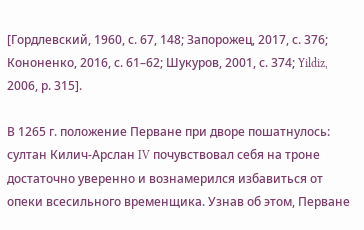[Гордлевский, 1960, с. 67, 148; Запорожец, 2017, с. 376; Кононенко, 2016, с. 61–62; Шукуров, 2001, с. 374; Yildiz, 2006, р. 315].

В 1265 г. положение Перване при дворе пошатнулось: султан Килич-Арслан IV почувствовал себя на троне достаточно уверенно и вознамерился избавиться от опеки всесильного временщика. Узнав об этом, Перване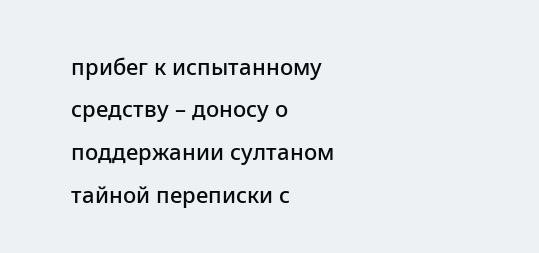прибег к испытанному средству – доносу о поддержании султаном тайной переписки с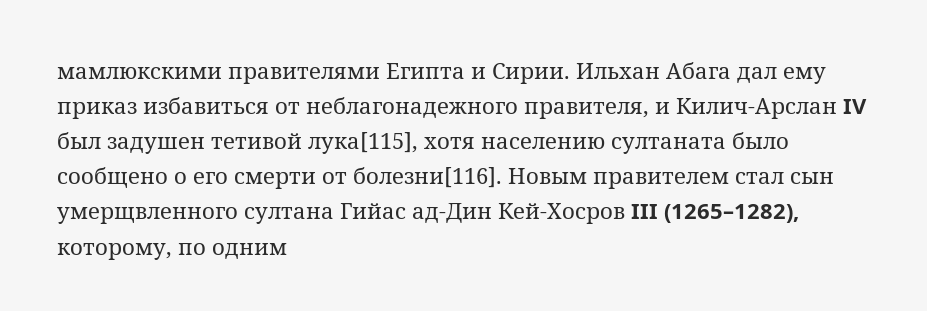мамлюкскими правителями Египта и Сирии. Ильхан Абага дал ему приказ избавиться от неблагонадежного правителя, и Килич-Арслан IV был задушен тетивой лука[115], хотя населению султаната было сообщено о его смерти от болезни[116]. Новым правителем стал сын умерщвленного султана Гийас ад-Дин Кей-Хосров III (1265–1282), которому, по одним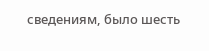сведениям, было шесть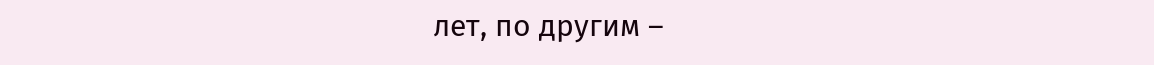лет, по другим –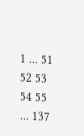1 ... 51 52 53 54 55 ... 137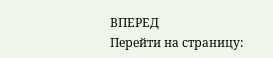ВПЕРЕД
Перейти на страницу: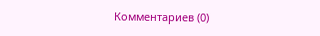Комментариев (0)